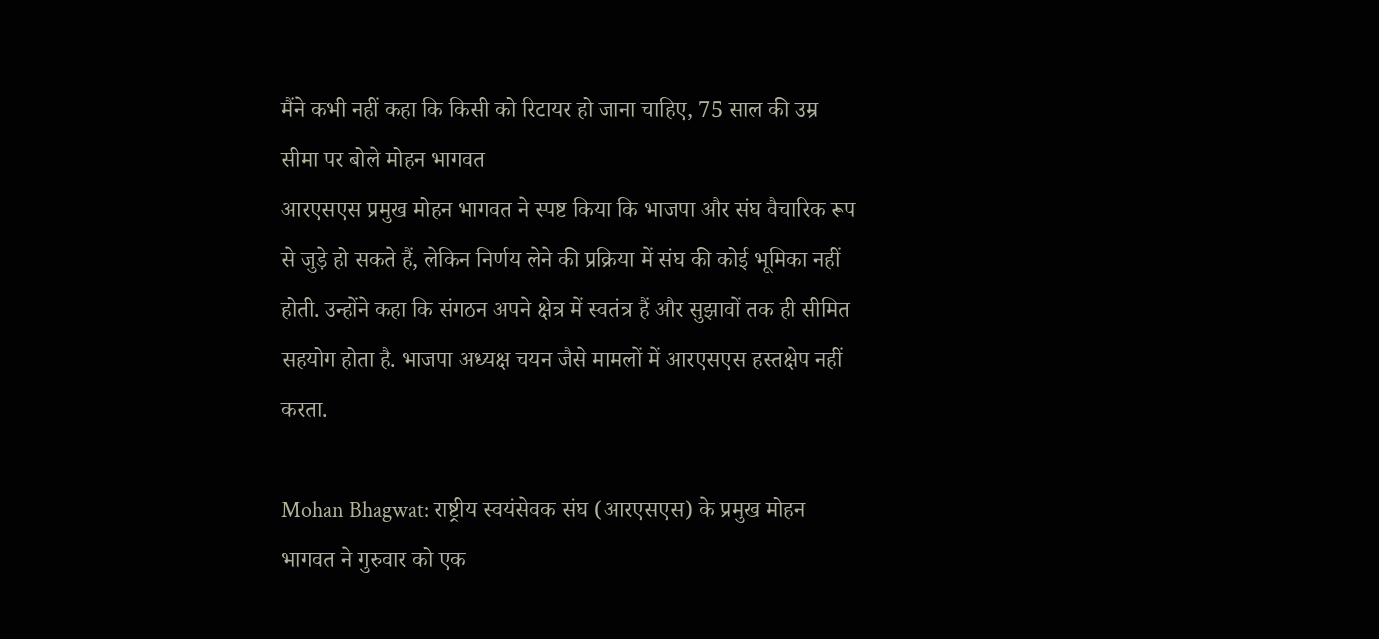मैंने कभी नहीं कहा कि किसी को रिटायर हो जाना चाहिए, 75 साल की उम्र सीमा पर बोले मोहन भागवत
आरएसएस प्रमुख मोहन भागवत ने स्पष्ट किया कि भाजपा और संघ वैचारिक रूप से जुड़े हो सकते हैं, लेकिन निर्णय लेने की प्रक्रिया में संघ की कोई भूमिका नहीं होती. उन्होंने कहा कि संगठन अपने क्षेत्र में स्वतंत्र हैं और सुझावों तक ही सीमित सहयोग होता है. भाजपा अध्यक्ष चयन जैसे मामलों में आरएसएस हस्तक्षेप नहीं करता.

Mohan Bhagwat: राष्ट्रीय स्वयंसेवक संघ (आरएसएस) के प्रमुख मोहन भागवत ने गुरुवार को एक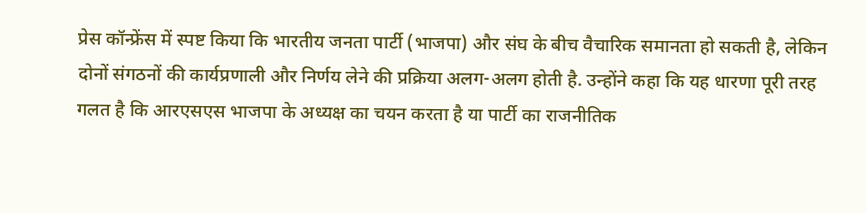प्रेस कॉन्फ्रेंस में स्पष्ट किया कि भारतीय जनता पार्टी (भाजपा) और संघ के बीच वैचारिक समानता हो सकती है, लेकिन दोनों संगठनों की कार्यप्रणाली और निर्णय लेने की प्रक्रिया अलग-अलग होती है. उन्होंने कहा कि यह धारणा पूरी तरह गलत है कि आरएसएस भाजपा के अध्यक्ष का चयन करता है या पार्टी का राजनीतिक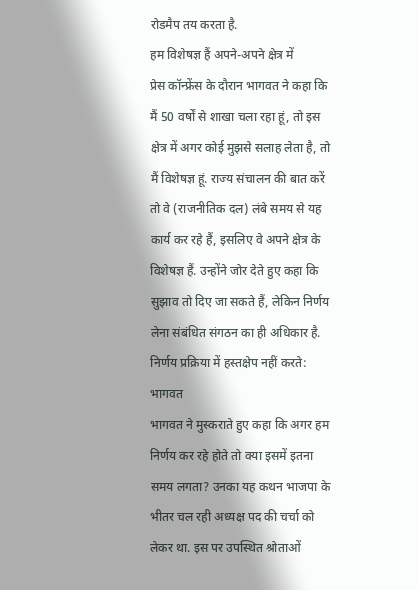रोडमैप तय करता है.
हम विशेषज्ञ हैं अपने-अपने क्षेत्र में
प्रेस कॉन्फ्रेंस के दौरान भागवत ने कहा कि मैं 50 वर्षों से शाखा चला रहा हूं, तो इस क्षेत्र में अगर कोई मुझसे सलाह लेता है, तो मैं विशेषज्ञ हूं. राज्य संचालन की बात करें तो वे (राजनीतिक दल) लंबे समय से यह कार्य कर रहे हैं, इसलिए वे अपने क्षेत्र के विशेषज्ञ हैं. उन्होंने जोर देते हुए कहा कि सुझाव तो दिए जा सकते हैं, लेकिन निर्णय लेना संबंधित संगठन का ही अधिकार है.
निर्णय प्रक्रिया में हस्तक्षेप नहीं करते: भागवत
भागवत ने मुस्कराते हुए कहा कि अगर हम निर्णय कर रहे होते तो क्या इसमें इतना समय लगता? उनका यह कथन भाजपा के भीतर चल रही अध्यक्ष पद की चर्चा को लेकर था. इस पर उपस्थित श्रोताओं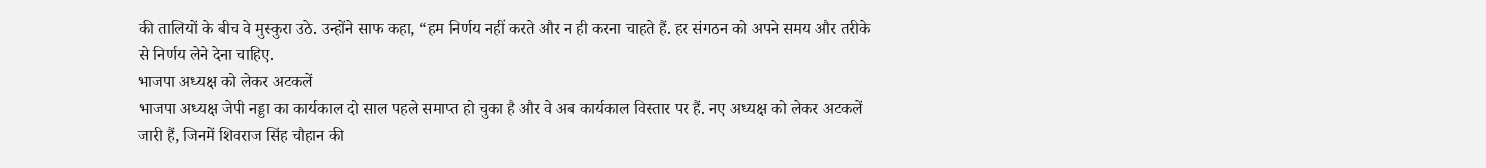की तालियों के बीच वे मुस्कुरा उठे. उन्होंने साफ कहा, “हम निर्णय नहीं करते और न ही करना चाहते हैं. हर संगठन को अपने समय और तरीके से निर्णय लेने देना चाहिए.
भाजपा अध्यक्ष को लेकर अटकलें
भाजपा अध्यक्ष जेपी नड्डा का कार्यकाल दो साल पहले समाप्त हो चुका है और वे अब कार्यकाल विस्तार पर हैं. नए अध्यक्ष को लेकर अटकलें जारी हैं, जिनमें शिवराज सिंह चौहान की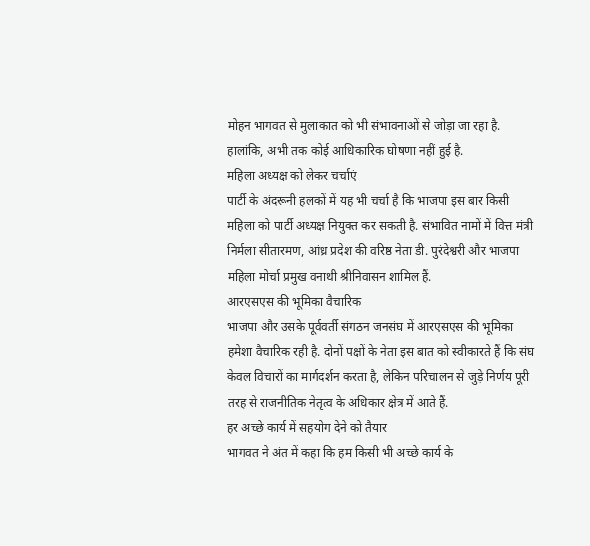मोहन भागवत से मुलाकात को भी संभावनाओं से जोड़ा जा रहा है. हालांकि, अभी तक कोई आधिकारिक घोषणा नहीं हुई है.
महिला अध्यक्ष को लेकर चर्चाएं
पार्टी के अंदरूनी हलकों में यह भी चर्चा है कि भाजपा इस बार किसी महिला को पार्टी अध्यक्ष नियुक्त कर सकती है. संभावित नामों में वित्त मंत्री निर्मला सीतारमण, आंध्र प्रदेश की वरिष्ठ नेता डी. पुरंदेश्वरी और भाजपा महिला मोर्चा प्रमुख वनाथी श्रीनिवासन शामिल हैं.
आरएसएस की भूमिका वैचारिक
भाजपा और उसके पूर्ववर्ती संगठन जनसंघ में आरएसएस की भूमिका हमेशा वैचारिक रही है. दोनों पक्षों के नेता इस बात को स्वीकारते हैं कि संघ केवल विचारों का मार्गदर्शन करता है, लेकिन परिचालन से जुड़े निर्णय पूरी तरह से राजनीतिक नेतृत्व के अधिकार क्षेत्र में आते हैं.
हर अच्छे कार्य में सहयोग देने को तैयार
भागवत ने अंत में कहा कि हम किसी भी अच्छे कार्य के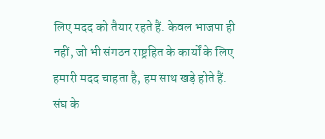लिए मदद को तैयार रहते हैं. केवल भाजपा ही नहीं, जो भी संगठन राष्ट्रहित के कार्यों के लिए हमारी मदद चाहता है, हम साथ खड़े होते हैं. संघ के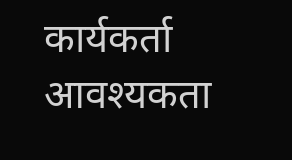कार्यकर्ता आवश्यकता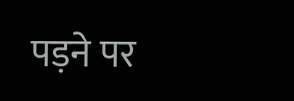पड़ने पर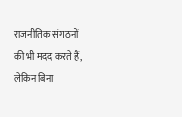राजनीतिक संगठनों की भी मदद करते हैं, लेकिन बिना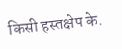किसी हस्तक्षेप के.